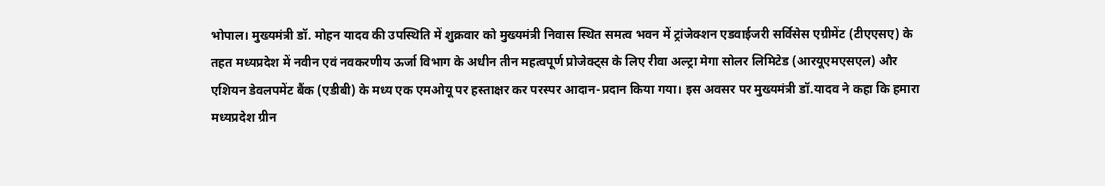भोपाल। मुख्यमंत्री डॉ. मोहन यादव की उपस्थिति में शुक्रवार को मुख्यमंत्री निवास स्थित समत्व भवन में ट्रांजेक्शन एडवाईजरी सर्विसेस एग्रीमेंट (टीएएसए) के तहत मध्यप्रदेश में नवीन एवं नवकरणीय ऊर्जा विभाग के अधीन तीन महत्वपूर्ण प्रोजेक्ट्स के लिए रीवा अल्ट्रा मेगा सोलर लिमिटेड (आरयूएमएसएल) और एशियन डेवलपमेंट बैंक (एडीबी) के मध्य एक एमओयू पर हस्ताक्षर कर परस्पर आदान-प्रदान किया गया। इस अवसर पर मुख्यमंत्री डॉ.यादव ने कहा कि हमारा मध्यप्रदेश ग्रीन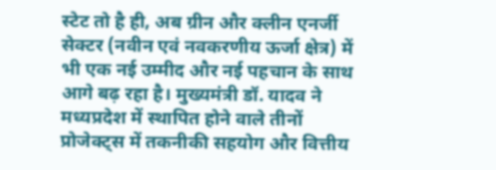स्टेट तो है ही, अब ग्रीन और क्लीन एनर्जी सेक्टर (नवीन एवं नवकरणीय ऊर्जा क्षेत्र) में भी एक नई उम्मीद और नई पहचान के साथ आगे बढ़ रहा है। मुख्यमंत्री डॉ. यादव ने मध्यप्रदेश में स्थापित होने वाले तीनों प्रोजेक्ट्स में तकनीकी सहयोग और वित्तीय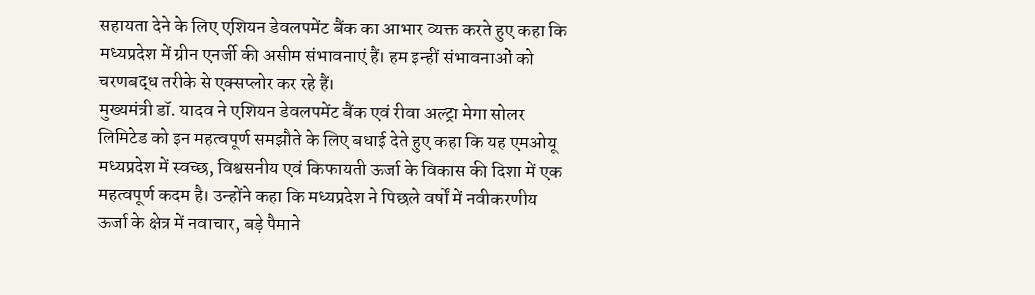सहायता देने के लिए एशियन डेवलपमेंट बैंक का आभार व्यक्त करते हुए कहा कि मध्यप्रदेश में ग्रीन एनर्जी की असीम संभावनाएं हैं। हम इन्हीं संभावनाओं को चरणबद्ध तरीके से एक्सप्लोर कर रहे हैं।
मुख्यमंत्री डॉ. यादव ने एशियन डेवलपमेंट बैंक एवं रीवा अल्ट्रा मेगा सोलर लिमिटेड को इन महत्वपूर्ण समझौते के लिए बधाई देते हुए कहा कि यह एमओयू मध्यप्रदेश में स्वच्छ, विश्वसनीय एवं किफायती ऊर्जा के विकास की दिशा में एक महत्वपूर्ण कदम है। उन्होंने कहा कि मध्यप्रदेश ने पिछले वर्षों में नवीकरणीय ऊर्जा के क्षेत्र में नवाचार, बड़े पैमाने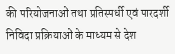की परियोजनाओं तथा प्रतिस्पर्धी एवं पारदर्शी निविदा प्रक्रियाओं के माध्यम से देश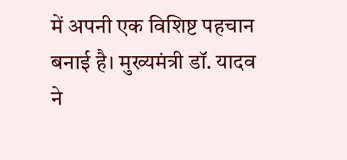में अपनी एक विशिष्ट पहचान बनाई है। मुख्यमंत्री डॉ. यादव ने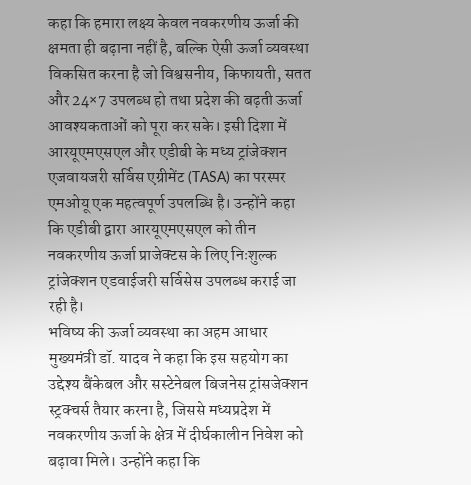कहा कि हमारा लक्ष्य केवल नवकरणीय ऊर्जा की क्षमता ही बढ़ाना नहीं है, बल्कि ऐसी ऊर्जा व्यवस्था विकसित करना है जो विश्वसनीय, किफायती, सतत और 24×7 उपलब्ध हो तथा प्रदेश की बढ़ती ऊर्जा आवश्यकताओं को पूरा कर सके। इसी दिशा में आरयूएमएसएल और एडीबी के मध्य ट्रांजेक्शन एजवायजरी सर्विस एग्रीमेंट (TASA) का परस्पर एमओयू एक महत्वपूर्ण उपलब्धि है। उन्होंने कहा कि एडीबी द्वारा आरयूएमएसएल को तीन नवकरणीय ऊर्जा प्राजेक्टस के लिए निःशुल्क ट्रांजेक्शन एडवाईजरी सर्विसेस उपलब्ध कराई जा रही है।
भविष्य की ऊर्जा व्यवस्था का अहम आधार
मुख्यमंत्री डॉ. यादव ने कहा कि इस सहयोग का उद्देश्य बैंकेबल और सस्टेनेबल बिजनेस ट्रांसजेक्शन स्ट्रक्चर्स तैयार करना है, जिससे मध्यप्रदेश में नवकरणीय ऊर्जा के क्षेत्र में दीर्घकालीन निवेश को बढ़ावा मिले। उन्होंने कहा कि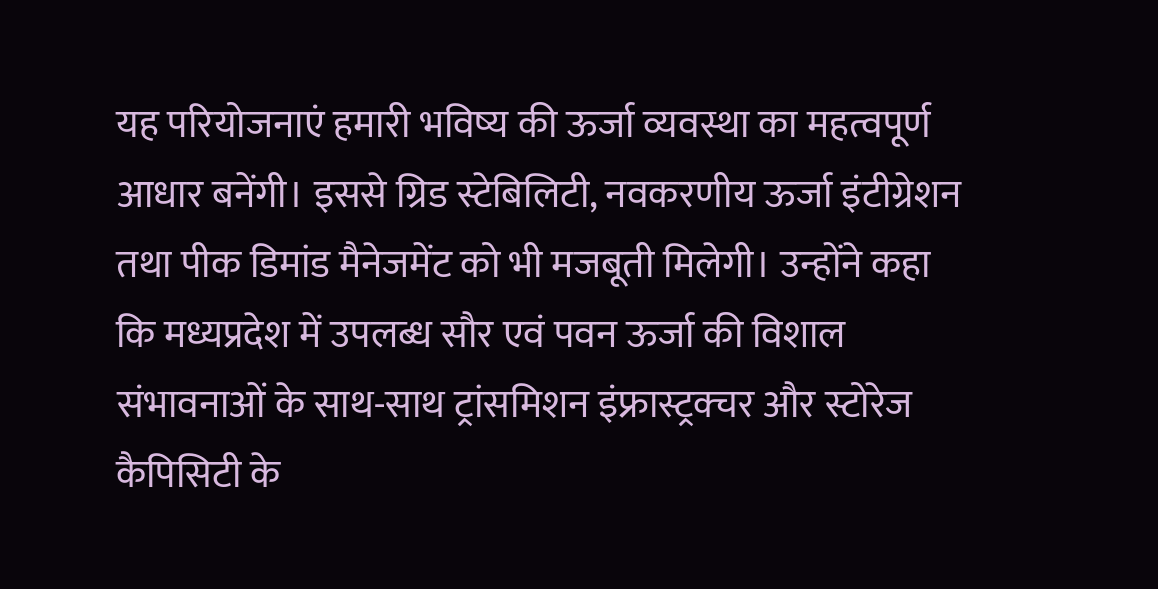यह परियोजनाएं हमारी भविष्य की ऊर्जा व्यवस्था का महत्वपूर्ण आधार बनेंगी। इससे ग्रिड स्टेबिलिटी, नवकरणीय ऊर्जा इंटीग्रेशन तथा पीक डिमांड मैनेजमेंट को भी मजबूती मिलेगी। उन्होंने कहा कि मध्यप्रदेश में उपलब्ध सौर एवं पवन ऊर्जा की विशाल संभावनाओं के साथ-साथ ट्रांसमिशन इंफ्रास्ट्रक्चर और स्टोरेज कैपिसिटी के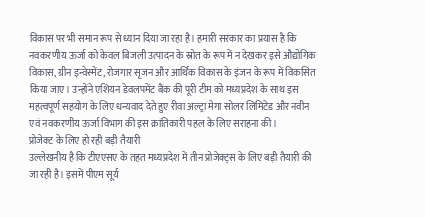विकास पर भी समान रूप से ध्यान दिया जा रहा है। हमारी सरकार का प्रयास है कि नवकरणीय ऊर्जा को केवल बिजली उत्पादन के स्रोत के रूप में न देखकर इसे औद्योगिक विकास, ग्रीन इन्वेस्मेंट, रोजगार सृजन और आर्थिक विकास के इंजन के रूप में विकसित किया जाए। उन्होंने एशियन डेवलपमेंट बैंक की पूरी टीम को मध्यप्रदेश के साथ इस महत्वपूर्ण सहयोग के लिए धन्यवाद देते हुए रीवा अल्ट्रा मेगा सोलर लिमिटेड और नवीन एवं नवकरणीय ऊर्जा विभाग की इस क्रांतिकारी पहल के लिए सराहना की।
प्रोजेक्ट के लिए हो रही बड़ी तैयारी
उल्लेखनीय है कि टीएएसए के तहत मध्यप्रदेश में तीन प्रोजेक्ट्स के लिए बड़ी तैयारी की जा रही है। इसमें पीएम सूर्य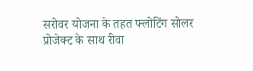सरोवर योजना के तहत फ्लोटिंग सोलर प्रोजेक्ट के साथ रीवा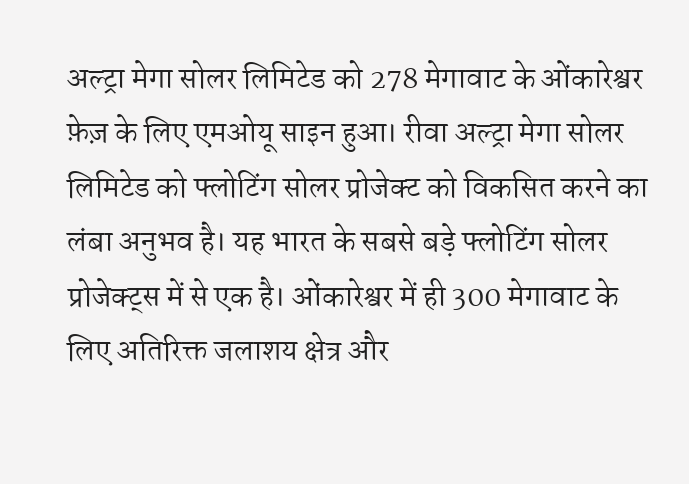अल्ट्रा मेगा सोलर लिमिटेड को 278 मेगावाट के ओंकारेश्वर फ़ेज़ के लिए एमओयू साइन हुआ। रीवा अल्ट्रा मेगा सोलर लिमिटेड को फ्लोटिंग सोलर प्रोजेक्ट को विकसित करने का लंबा अनुभव है। यह भारत के सबसे बड़े फ्लोटिंग सोलर प्रोजेक्ट्स में से एक है। ओंकारेश्वर में ही 300 मेगावाट के लिए अतिरिक्त जलाशय क्षेत्र और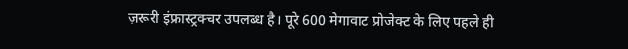ज़रूरी इंफ्रास्ट्रक्चर उपलब्ध है। पूरे 600 मेगावाट प्रोजेक्ट के लिए पहले ही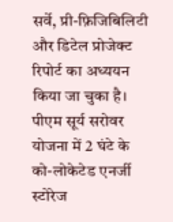सर्वे, प्री-फ़िजिबिलिटी और डिटेल प्रोजेक्ट रिपोर्ट का अध्ययन किया जा चुका है। पीएम सूर्य सरोवर योजना में 2 घंटे के को-लोकेटेड एनर्जी स्टोरेज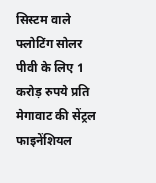सिस्टम वाले फ्लोटिंग सोलर पीवी के लिए 1 करोड़ रुपये प्रति मेगावाट की सेंट्रल फाइनेंशियल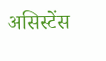असिस्टेंस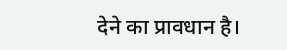देने का प्रावधान है।